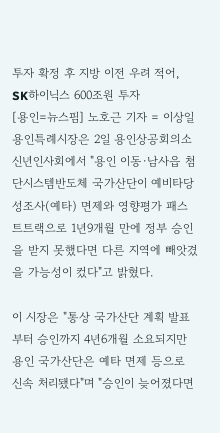투자 확정 후 지방 이전 우려 적어, SK하이닉스 600조원 투자
[용인=뉴스핌] 노호근 기자 = 이상일 용인특례시장은 2일 용인상공회의소 신년인사회에서 "용인 이동·남사읍 첨단시스템반도체 국가산단이 예비타당성조사(예타) 면제와 영향평가 패스트트랙으로 1년9개월 만에 정부 승인을 받지 못했다면 다른 지역에 빼앗겼을 가능성이 컸다"고 밝혔다.

이 시장은 "통상 국가산단 계획 발표부터 승인까지 4년6개월 소요되지만 용인 국가산단은 예타 면제 등으로 신속 처리됐다"며 "승인이 늦어졌다면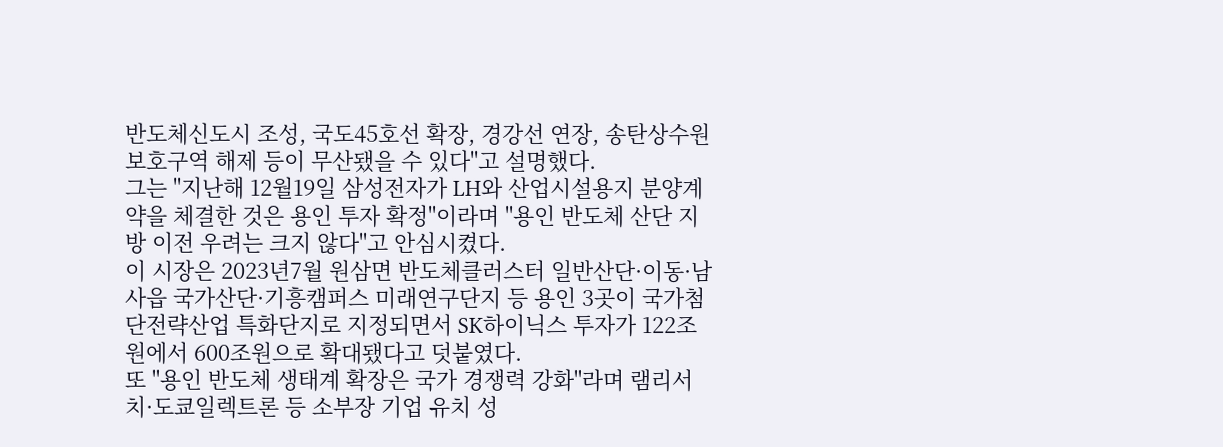반도체신도시 조성, 국도45호선 확장, 경강선 연장, 송탄상수원보호구역 해제 등이 무산됐을 수 있다"고 설명했다.
그는 "지난해 12월19일 삼성전자가 LH와 산업시설용지 분양계약을 체결한 것은 용인 투자 확정"이라며 "용인 반도체 산단 지방 이전 우려는 크지 않다"고 안심시켰다.
이 시장은 2023년7월 원삼면 반도체클러스터 일반산단·이동·남사읍 국가산단·기흥캠퍼스 미래연구단지 등 용인 3곳이 국가첨단전략산업 특화단지로 지정되면서 SK하이닉스 투자가 122조원에서 600조원으로 확대됐다고 덧붙였다.
또 "용인 반도체 생태계 확장은 국가 경쟁력 강화"라며 램리서치·도쿄일렉트론 등 소부장 기업 유치 성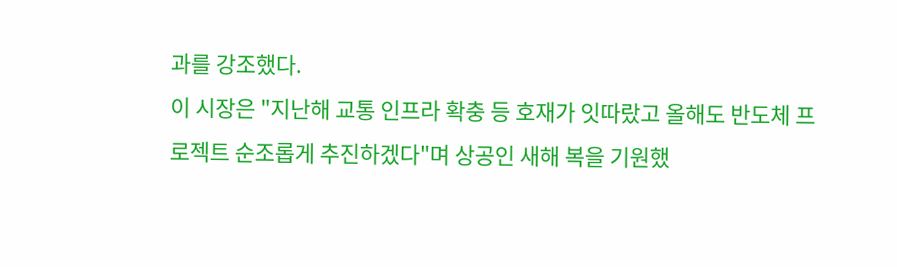과를 강조했다.
이 시장은 "지난해 교통 인프라 확충 등 호재가 잇따랐고 올해도 반도체 프로젝트 순조롭게 추진하겠다"며 상공인 새해 복을 기원했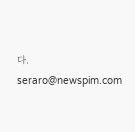다.
seraro@newspim.com